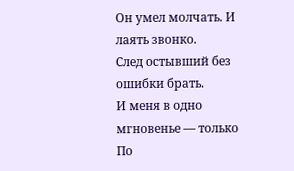Он умел молчать. И лаять звонко.
След остывший без ошибки брать.
И меня в одно мгновенье — только
По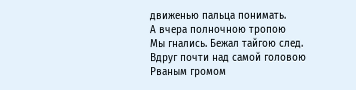движенью пальца понимать.
А вчера полночною тропою
Мы гнались. Бежал тайгою след.
Вдруг почти над самой головою
Рваным громом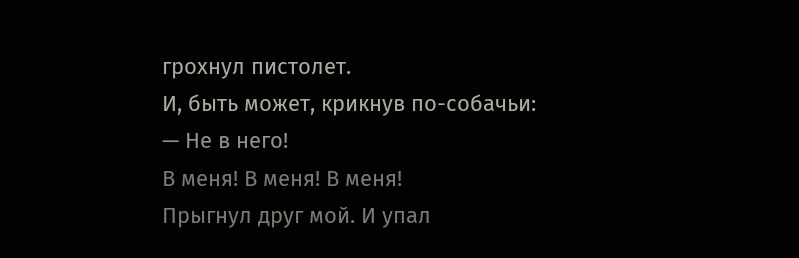грохнул пистолет.
И, быть может, крикнув по-собачьи:
— Не в него!
В меня! В меня! В меня!
Прыгнул друг мой. И упал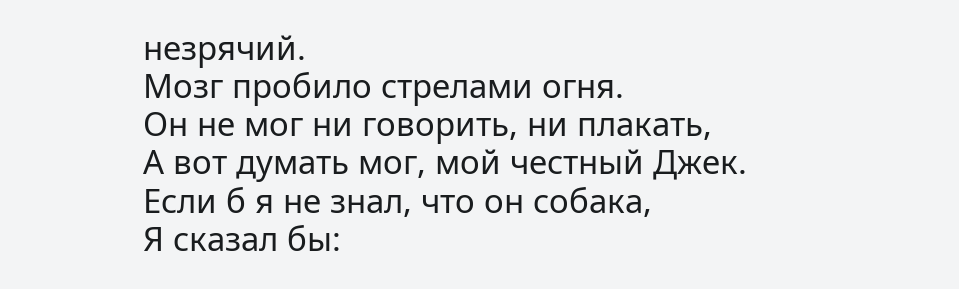незрячий.
Мозг пробило стрелами огня.
Он не мог ни говорить, ни плакать,
А вот думать мог, мой честный Джек.
Если б я не знал, что он собака,
Я сказал бы: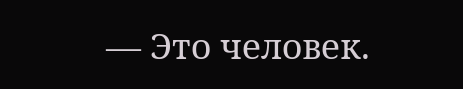— Это человек.